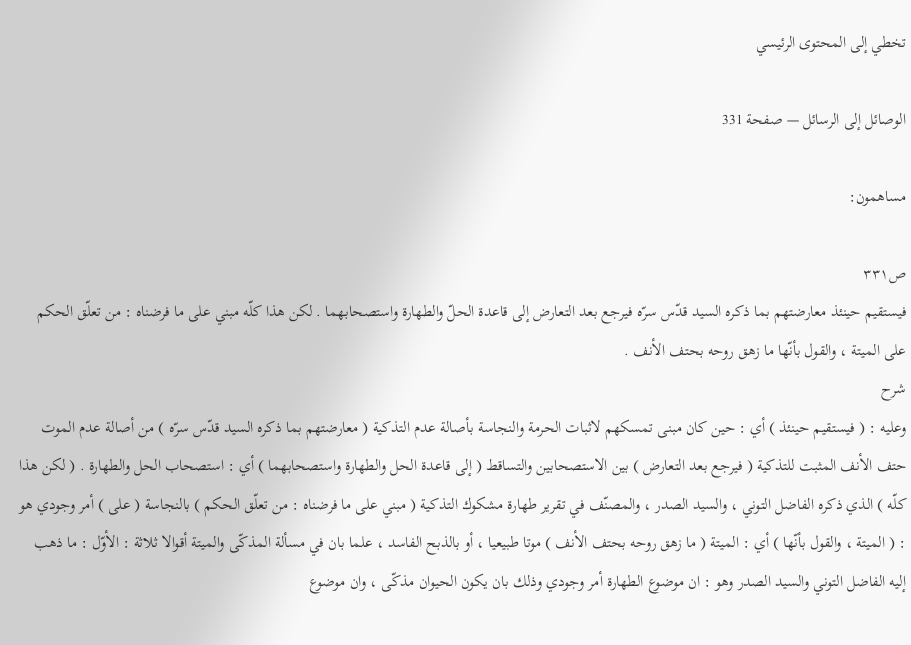تخطي إلى المحتوى الرئيسي

الوصائل إلى الرسائل — صفحة 331

مساهمون:

ص٣٣١
فيستقيم حينئذ معارضتهم بما ذكره السيد قدّس سرّه فيرجع بعد التعارض إلى قاعدة الحلّ والطهارة واستصحابهما . لكن هذا كلّه مبني على ما فرضناه : من تعلّق الحكم على الميتة ، والقول بأنّها ما زهق روحه بحتف الأنف .
شرح
وعليه : ( فيستقيم حينئذ ) أي : حين كان مبنى تمسكهم لاثبات الحرمة والنجاسة بأصالة عدم التذكية ( معارضتهم بما ذكره السيد قدّس سرّه ) من أصالة عدم الموت حتف الأنف المثبت للتذكية ( فيرجع بعد التعارض ) بين الاستصحابين والتساقط ( إلى قاعدة الحل والطهارة واستصحابهما ) أي : استصحاب الحل والطهارة . ( لكن هذا كلّه ) الذي ذكره الفاضل التوني ، والسيد الصدر ، والمصنّف في تقرير طهارة مشكوك التذكية ( مبني على ما فرضناه : من تعلّق الحكم ) بالنجاسة ( على ) أمر وجودي هو : ( الميتة ، والقول بأنّها ) أي : الميتة ( ما زهق روحه بحتف الأنف ) موتا طبيعيا ، أو بالذبح الفاسد ، علما بان في مسألة المذكّى والميتة أقوالا ثلاثة : الأوّل : ما ذهب إليه الفاضل التوني والسيد الصدر وهو : ان موضوع الطهارة أمر وجودي وذلك بان يكون الحيوان مذكّى ، وان موضوع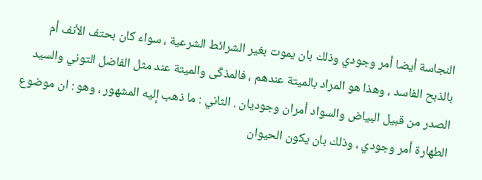النجاسة أيضا أمر وجودي وذلك بان يموت بغير الشرائط الشرعية ، سواء كان بحتف الأنف أم بالذبح الفاسد ، وهذا هو المراد بالميتة عندهم ، فالمذكّى والميتة عند مثل الفاضل التوني والسيد الصدر من قبيل البياض والسواد أمران وجوديان . الثاني : ما ذهب إليه المشهور ، وهو : ان موضوع الطهارة أمر وجودي ، وذلك بان يكون الحيوان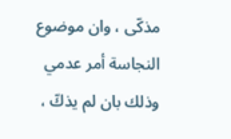مذكّى ، وان موضوع النجاسة أمر عدمي وذلك بان لم يذكّ ،